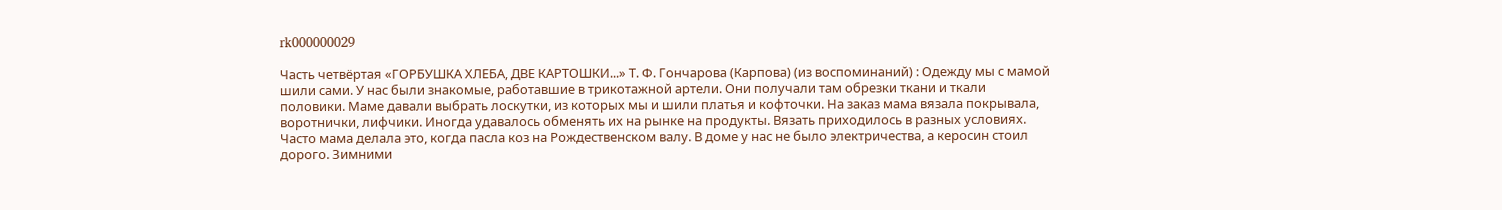rk000000029

Часть четвёртая «ГОРБУШКА ХЛЕБА, ДВЕ КАРТОШКИ...» Т. Ф. Гончарова (Карпова) (из воспоминаний) : Одежду мы с мамой шили сами. У нас были знакомые, работавшие в трикотажной артели. Они получали там обрезки ткани и ткали половики. Маме давали выбрать лоскутки, из которых мы и шили платья и кофточки. На заказ мама вязала покрывала, воротнички, лифчики. Иногда удавалось обменять их на рынке на продукты. Вязать приходилось в разных условиях. Часто мама делала это, когда пасла коз на Рождественском валу. В доме у нас не было электричества, а керосин стоил дорого. Зимними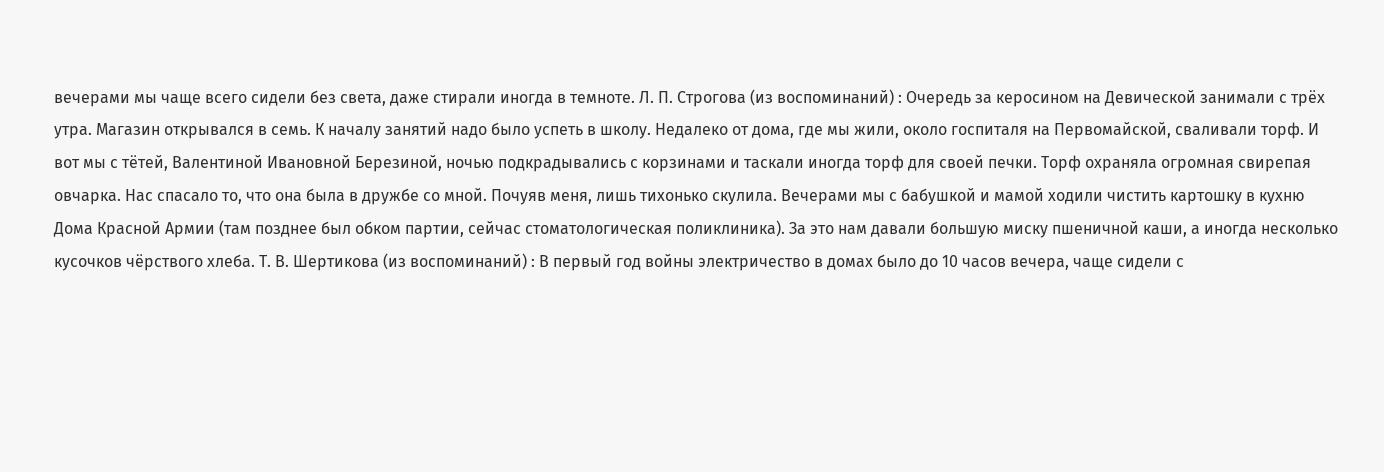вечерами мы чаще всего сидели без света, даже стирали иногда в темноте. Л. П. Строгова (из воспоминаний) : Очередь за керосином на Девической занимали с трёх утра. Магазин открывался в семь. К началу занятий надо было успеть в школу. Недалеко от дома, где мы жили, около госпиталя на Первомайской, сваливали торф. И вот мы с тётей, Валентиной Ивановной Березиной, ночью подкрадывались с корзинами и таскали иногда торф для своей печки. Торф охраняла огромная свирепая овчарка. Нас спасало то, что она была в дружбе со мной. Почуяв меня, лишь тихонько скулила. Вечерами мы с бабушкой и мамой ходили чистить картошку в кухню Дома Красной Армии (там позднее был обком партии, сейчас стоматологическая поликлиника). За это нам давали большую миску пшеничной каши, а иногда несколько кусочков чёрствого хлеба. Т. В. Шертикова (из воспоминаний) : В первый год войны электричество в домах было до 10 часов вечера, чаще сидели с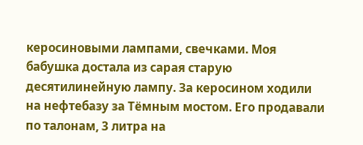керосиновыми лампами, свечками. Моя бабушка достала из сарая старую десятилинейную лампу. За керосином ходили на нефтебазу за Тёмным мостом. Его продавали по талонам, 3 литра на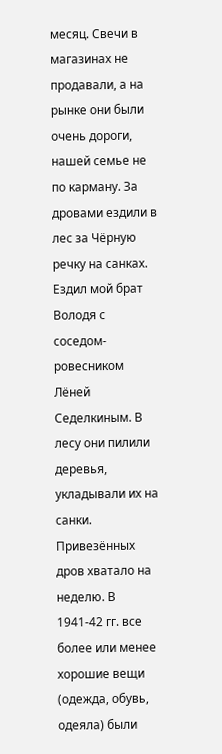месяц. Свечи в магазинах не продавали, а на рынке они были очень дороги, нашей семье не по карману. За дровами ездили в лес за Чёрную речку на санках. Ездил мой брат Володя с соседом-ровесником Лёней Седелкиным. В лесу они пилили деревья, укладывали их на санки. Привезённых дров хватало на неделю. В 1941-42 гг. все более или менее хорошие вещи (одежда, обувь, одеяла) были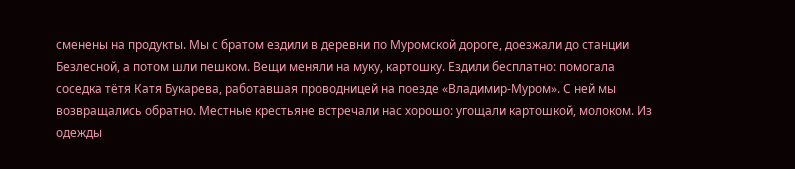сменены на продукты. Мы с братом ездили в деревни по Муромской дороге, доезжали до станции Безлесной, а потом шли пешком. Вещи меняли на муку, картошку. Ездили бесплатно: помогала соседка тётя Катя Букарева, работавшая проводницей на поезде «Владимир-Муром». С ней мы возвращались обратно. Местные крестьяне встречали нас хорошо: угощали картошкой, молоком. Из одежды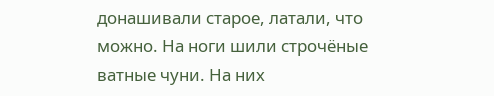донашивали старое, латали, что можно. На ноги шили строчёные ватные чуни. На них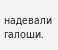надевали галоши.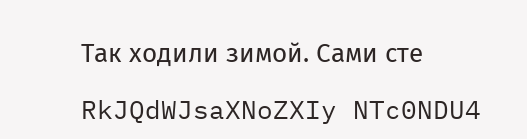Так ходили зимой. Сами сте

RkJQdWJsaXNoZXIy NTc0NDU4